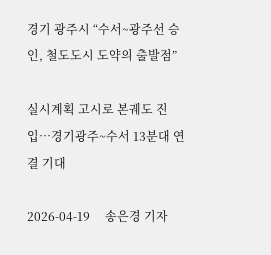경기 광주시 “수서~광주선 승인, 철도도시 도약의 출발점”

실시계획 고시로 본궤도 진입…경기광주~수서 13분대 연결 기대

2026-04-19     송은경 기자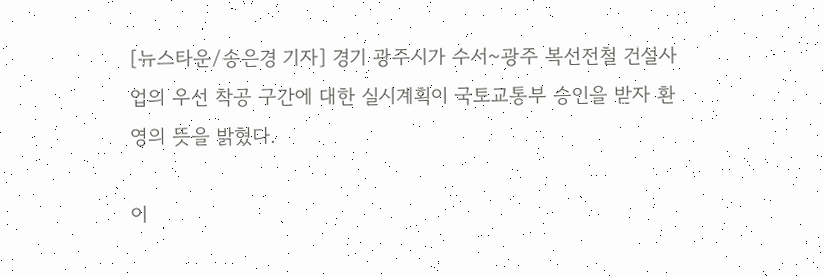[뉴스타운/송은경 기자] 경기 광주시가 수서~광주 복선전철 건설사업의 우선 착공 구간에 대한 실시계획이 국토교통부 승인을 받자 환영의 뜻을 밝혔다.

이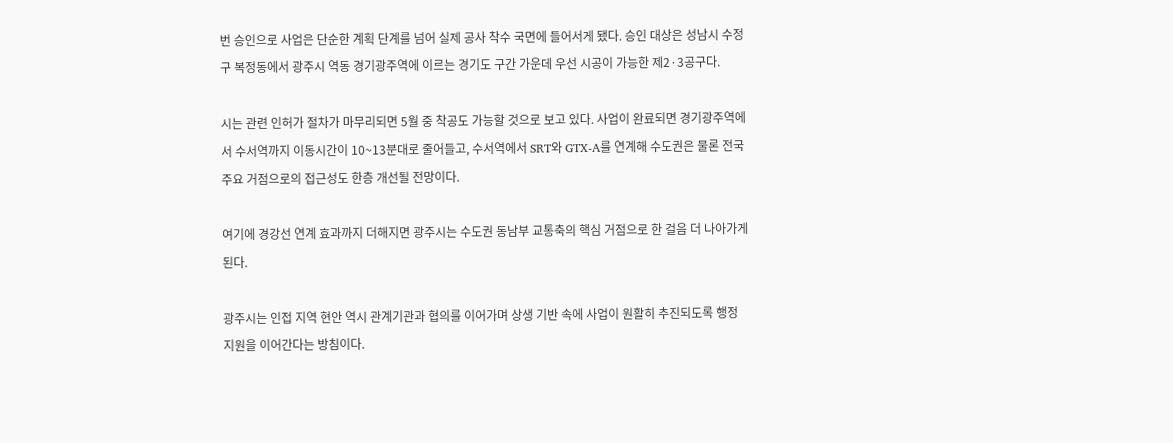번 승인으로 사업은 단순한 계획 단계를 넘어 실제 공사 착수 국면에 들어서게 됐다. 승인 대상은 성남시 수정구 복정동에서 광주시 역동 경기광주역에 이르는 경기도 구간 가운데 우선 시공이 가능한 제2·3공구다.

시는 관련 인허가 절차가 마무리되면 5월 중 착공도 가능할 것으로 보고 있다. 사업이 완료되면 경기광주역에서 수서역까지 이동시간이 10~13분대로 줄어들고, 수서역에서 SRT와 GTX-A를 연계해 수도권은 물론 전국 주요 거점으로의 접근성도 한층 개선될 전망이다.

여기에 경강선 연계 효과까지 더해지면 광주시는 수도권 동남부 교통축의 핵심 거점으로 한 걸음 더 나아가게 된다.

광주시는 인접 지역 현안 역시 관계기관과 협의를 이어가며 상생 기반 속에 사업이 원활히 추진되도록 행정 지원을 이어간다는 방침이다.